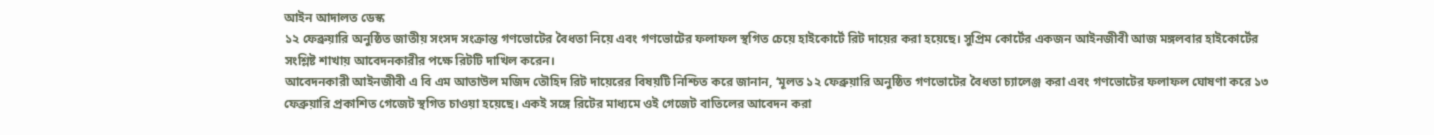আইন আদালত ডেস্ক
১২ ফেব্রুয়ারি অনুষ্ঠিত জাতীয় সংসদ সংক্রান্ত গণভোটের বৈধতা নিয়ে এবং গণভোটের ফলাফল স্থগিত চেয়ে হাইকোর্টে রিট দায়ের করা হয়েছে। সুপ্রিম কোর্টের একজন আইনজীবী আজ মঙ্গলবার হাইকোর্টের সংশ্লিষ্ট শাখায় আবেদনকারীর পক্ষে রিটটি দাখিল করেন।
আবেদনকারী আইনজীবী এ বি এম আতাউল মজিদ তৌহিদ রিট দায়েরের বিষয়টি নিশ্চিত করে জানান, ‘মূলত ১২ ফেব্রুয়ারি অনুষ্ঠিত গণভোটের বৈধতা চ্যালেঞ্জ করা এবং গণভোটের ফলাফল ঘোষণা করে ১৩ ফেব্রুয়ারি প্রকাশিত গেজেট স্থগিত চাওয়া হয়েছে। একই সঙ্গে রিটের মাধ্যমে ওই গেজেট বাতিলের আবেদন করা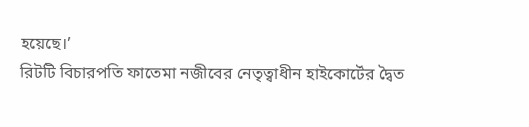হয়েছে।’
রিটটি বিচারপতি ফাতেমা নজীবের নেতৃত্বাধীন হাইকোর্টের দ্বৈত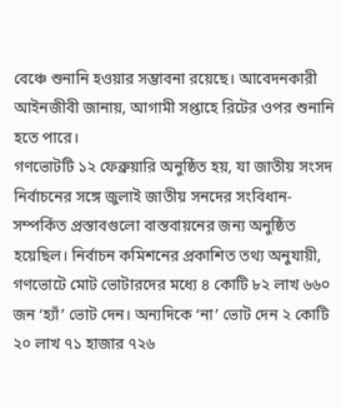বেঞ্চে শুনানি হওয়ার সম্ভাবনা রয়েছে। আবেদনকারী আইনজীবী জানায়, আগামী সপ্তাহে রিটের ওপর শুনানি হতে পারে।
গণভোটটি ১২ ফেব্রুয়ারি অনুষ্ঠিত হয়, যা জাতীয় সংসদ নির্বাচনের সঙ্গে জুলাই জাতীয় সনদের সংবিধান-সম্পর্কিত প্রস্তাবগুলো বাস্তবায়নের জন্য অনুষ্ঠিত হয়েছিল। নির্বাচন কমিশনের প্রকাশিত তথ্য অনুযায়ী, গণভোটে মোট ভোটারদের মধ্যে ৪ কোটি ৮২ লাখ ৬৬০ জন ‘হ্যাঁ’ ভোট দেন। অন্যদিকে ‘না’ ভোট দেন ২ কোটি ২০ লাখ ৭১ হাজার ৭২৬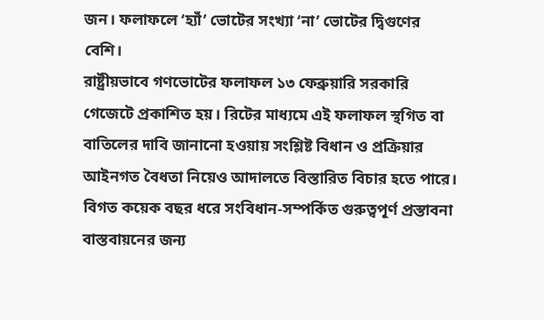জন। ফলাফলে ‘হ্যাঁ’ ভোটের সংখ্যা ‘না’ ভোটের দ্বিগুণের বেশি।
রাষ্ট্রীয়ভাবে গণভোটের ফলাফল ১৩ ফেব্রুয়ারি সরকারি গেজেটে প্রকাশিত হয়। রিটের মাধ্যমে এই ফলাফল স্থগিত বা বাতিলের দাবি জানানো হওয়ায় সংশ্লিষ্ট বিধান ও প্রক্রিয়ার আইনগত বৈধতা নিয়েও আদালতে বিস্তারিত বিচার হতে পারে।
বিগত কয়েক বছর ধরে সংবিধান-সম্পর্কিত গুরুত্বপূর্ণ প্রস্তাবনা বাস্তবায়নের জন্য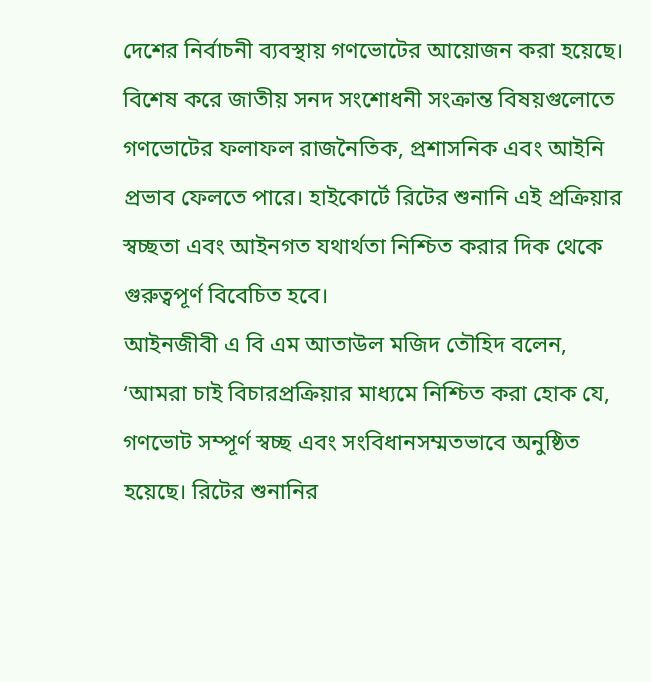দেশের নির্বাচনী ব্যবস্থায় গণভোটের আয়োজন করা হয়েছে। বিশেষ করে জাতীয় সনদ সংশোধনী সংক্রান্ত বিষয়গুলোতে গণভোটের ফলাফল রাজনৈতিক, প্রশাসনিক এবং আইনি প্রভাব ফেলতে পারে। হাইকোর্টে রিটের শুনানি এই প্রক্রিয়ার স্বচ্ছতা এবং আইনগত যথার্থতা নিশ্চিত করার দিক থেকে গুরুত্বপূর্ণ বিবেচিত হবে।
আইনজীবী এ বি এম আতাউল মজিদ তৌহিদ বলেন, ‘আমরা চাই বিচারপ্রক্রিয়ার মাধ্যমে নিশ্চিত করা হোক যে, গণভোট সম্পূর্ণ স্বচ্ছ এবং সংবিধানসম্মতভাবে অনুষ্ঠিত হয়েছে। রিটের শুনানির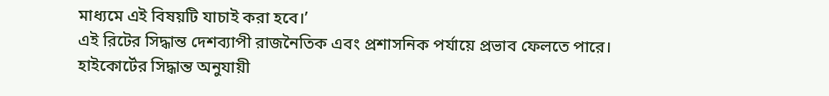মাধ্যমে এই বিষয়টি যাচাই করা হবে।’
এই রিটের সিদ্ধান্ত দেশব্যাপী রাজনৈতিক এবং প্রশাসনিক পর্যায়ে প্রভাব ফেলতে পারে। হাইকোর্টের সিদ্ধান্ত অনুযায়ী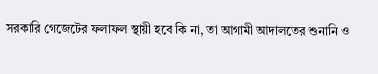সরকারি গেজেটের ফলাফল স্থায়ী হবে কি না, তা আগামী আদালতের শুনানি ও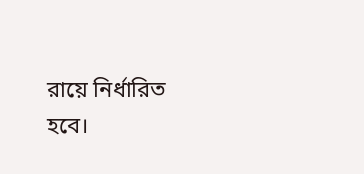রায়ে নির্ধারিত হবে।